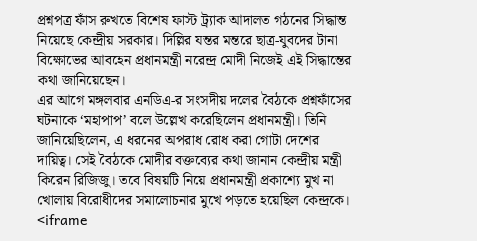প্রশ্নপত্র ফাঁস রুখতে বিশেষ ফাস্ট ট্র্যাক আদালত গঠনের সিদ্ধান্ত নিয়েছে কেন্দ্রীয় সরকার। দিল্লির যন্তর মন্তরে ছাত্র-যুবদের টানা বিক্ষোভের আবহেন প্রধানমন্ত্রী নরেন্দ্র মোদী নিজেই এই সিদ্ধান্তের কথা জানিয়েছেন।
এর আগে মঙ্গলবার এনডিএ-র সংসদীয় দলের বৈঠকে প্রশ্নফাঁসের ঘটনাকে ‘মহাপাপ’ বলে উল্লেখ করেছিলেন প্রধানমন্ত্রী। তিনি জানিয়েছিলেন, এ ধরনের অপরাধ রোধ করা গোটা দেশের দায়িত্ব। সেই বৈঠকে মোদীর বক্তব্যের কথা জানান কেন্দ্রীয় মন্ত্রী কিরেন রিজিজু। তবে বিষয়টি নিয়ে প্রধানমন্ত্রী প্রকাশ্যে মুখ না খোলায় বিরোধীদের সমালোচনার মুখে পড়তে হয়েছিল কেন্দ্রকে।
<iframe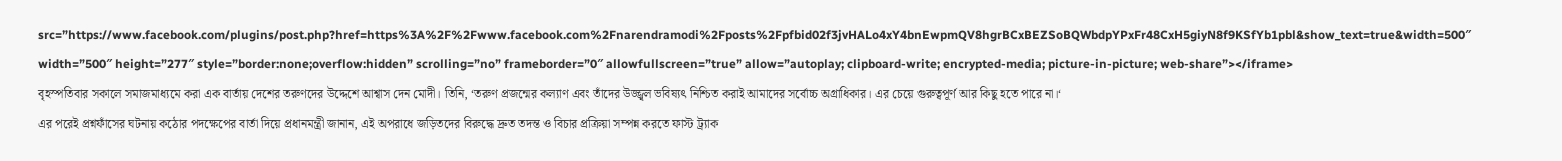src=”https://www.facebook.com/plugins/post.php?href=https%3A%2F%2Fwww.facebook.com%2Fnarendramodi%2Fposts%2Fpfbid02f3jvHALo4xY4bnEwpmQV8hgrBCxBEZSoBQWbdpYPxFr48CxH5giyN8f9KSfYb1pbl&show_text=true&width=500″ width=”500″ height=”277″ style=”border:none;overflow:hidden” scrolling=”no” frameborder=”0″ allowfullscreen=”true” allow=”autoplay; clipboard-write; encrypted-media; picture-in-picture; web-share”></iframe>
বৃহস্পতিবার সকালে সমাজমাধ্যমে করা এক বার্তায় দেশের তরুণদের উদ্দেশে আশ্বাস দেন মোদী। তিনি, ‘তরুণ প্রজন্মের কল্যাণ এবং তাঁদের উজ্জ্বল ভবিষ্যৎ নিশ্চিত করাই আমাদের সর্বোচ্চ অগ্রাধিকার। এর চেয়ে গুরুত্বপূর্ণ আর কিছু হতে পারে না।‘
এর পরেই প্রশ্নফাঁসের ঘটনায় কঠোর পদক্ষেপের বার্তা দিয়ে প্রধানমন্ত্রী জানান, এই অপরাধে জড়িতদের বিরুদ্ধে দ্রুত তদন্ত ও বিচার প্রক্রিয়া সম্পন্ন করতে ফাস্ট ট্র্যাক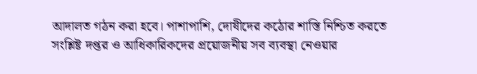আদালত গঠন করা হবে। পাশাপাশি, দোষীদের কঠোর শাস্তি নিশ্চিত করতে সংশ্লিষ্ট দপ্তর ও আধিকারিকদের প্রয়োজনীয় সব ব্যবস্থা নেওয়ার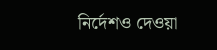নির্দেশও দেওয়া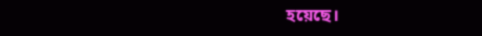হয়েছে।